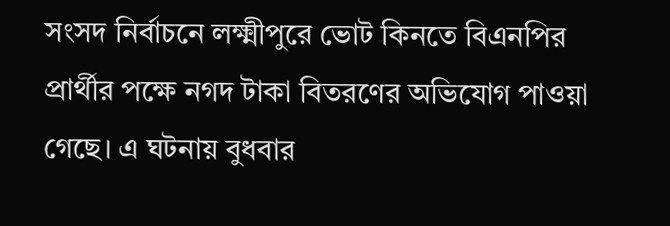সংসদ নির্বাচনে লক্ষ্মীপুরে ভোট কিনতে বিএনপির প্রার্থীর পক্ষে নগদ টাকা বিতরণের অভিযোগ পাওয়া গেছে। এ ঘটনায় বুধবার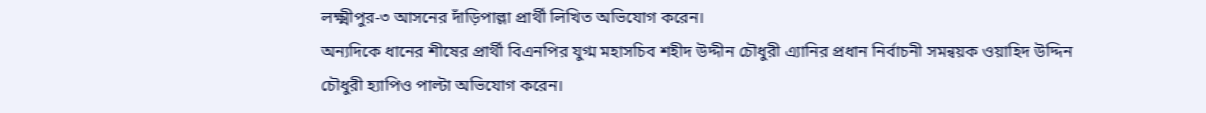লক্ষ্মীপুর-৩ আসনের দাঁড়িপাল্লা প্রার্থী লিখিত অভিযোগ করেন।
অন্যদিকে ধানের শীষের প্রার্থী বিএনপির যুগ্ম মহাসচিব শহীদ উদ্দীন চৌধুরী এ্যানির প্রধান নির্বাচনী সমন্বয়ক ওয়াহিদ উদ্দিন চৌধুরী হ্যাপিও পাল্টা অভিযোগ করেন।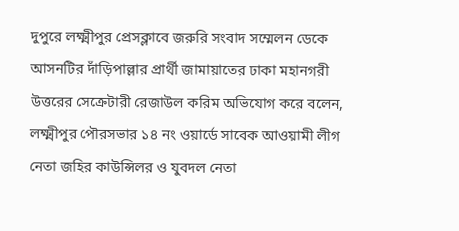দুপুরে লক্ষ্মীপুর প্রেসক্লাবে জরুরি সংবাদ সম্মেলন ডেকে আসনটির দাঁড়িপাল্লার প্রার্থী জামায়াতের ঢাকা মহানগরী উত্তরের সেক্রেটারী রেজাউল করিম অভিযোগ করে বলেন, লক্ষ্মীপুর পৌরসভার ১৪ নং ওয়ার্ডে সাবেক আওয়ামী লীগ নেতা জহির কাউন্সিলর ও যুবদল নেতা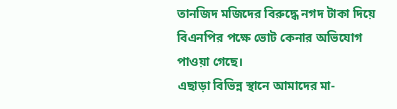তানজিদ মজিদের বিরুদ্ধে নগদ টাকা দিয়ে বিএনপির পক্ষে ভোট কেনার অভিযোগ পাওয়া গেছে।
এছাড়া বিভিন্ন স্থানে আমাদের মা-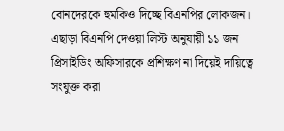বোনদেরকে হুমকিও দিচ্ছে বিএনপির লোকজন। এছাড়া বিএনপি দেওয়া লিস্ট অনুযায়ী ১১ জন প্রিসাইডিং অফিসারকে প্রশিক্ষণ না দিয়েই দায়িত্বে সংযুক্ত করা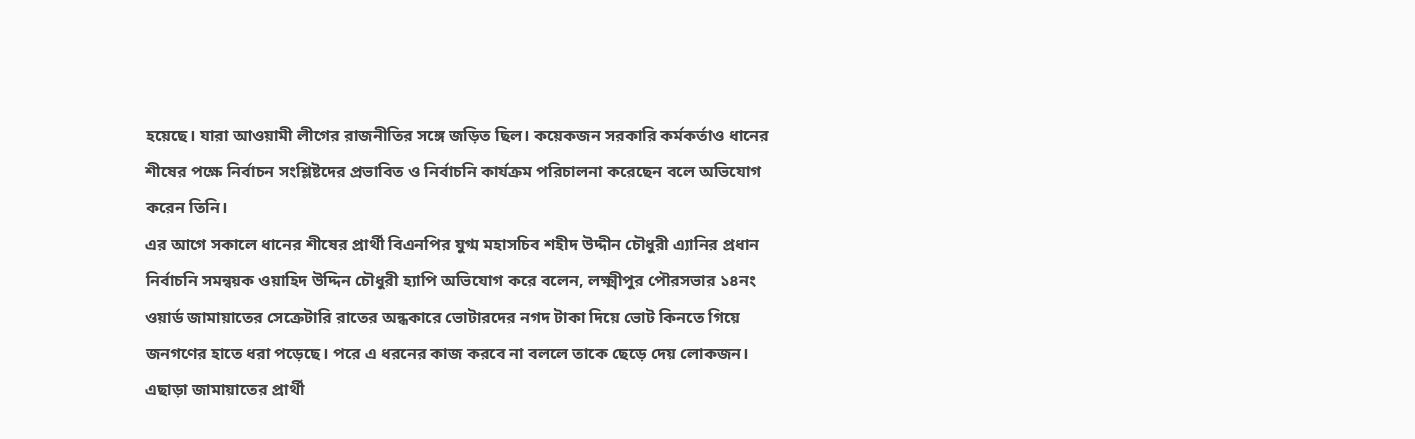হয়েছে। যারা আওয়ামী লীগের রাজনীতির সঙ্গে জড়িত ছিল। কয়েকজন সরকারি কর্মকর্তাও ধানের শীষের পক্ষে নির্বাচন সংশ্লিষ্টদের প্রভাবিত ও নির্বাচনি কার্যক্রম পরিচালনা করেছেন বলে অভিযোগ করেন তিনি।
এর আগে সকালে ধানের শীষের প্রার্থী বিএনপির যুগ্ম মহাসচিব শহীদ উদ্দীন চৌধুরী এ্যানির প্রধান নির্বাচনি সমন্বয়ক ওয়াহিদ উদ্দিন চৌধুরী হ্যাপি অভিযোগ করে বলেন, লক্ষ্মীপুর পৌরসভার ১৪নং ওয়ার্ড জামায়াতের সেক্রেটারি রাতের অন্ধকারে ভোটারদের নগদ টাকা দিয়ে ভোট কিনতে গিয়ে জনগণের হাতে ধরা পড়েছে। পরে এ ধরনের কাজ করবে না বললে তাকে ছেড়ে দেয় লোকজন।
এছাড়া জামায়াতের প্রার্থী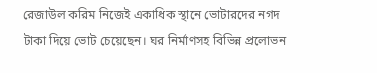রেজাউল করিম নিজেই একাধিক স্থানে ভোটারদের নগদ টাকা দিয়ে ভোট চেয়েছেন। ঘর নির্মাণসহ বিভিন্ন প্রলোভন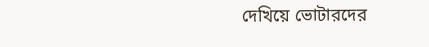দেখিয়ে ভোটারদের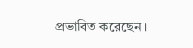প্রভাবিত করেছেন।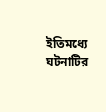ইতিমধ্যে ঘটনাটির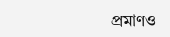প্রমাণও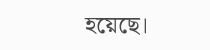হয়েছে।